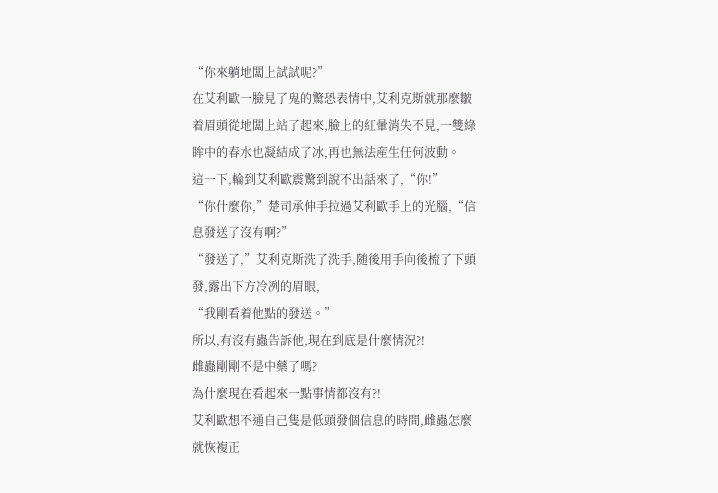“你來躺地闆上試試呢?”
在艾利歐一臉見了鬼的驚恐表情中,艾利克斯就那麼皺着眉頭從地闆上站了起來,臉上的紅暈消失不見,一雙綠眸中的春水也凝結成了冰,再也無法産生任何波動。
這一下,輪到艾利歐震驚到說不出話來了,“你!”
“你什麼你,”楚司承伸手拉過艾利歐手上的光腦,“信息發送了沒有啊?”
“發送了,”艾利克斯洗了洗手,随後用手向後梳了下頭發,露出下方冷冽的眉眼,
“我剛看着他點的發送。”
所以,有沒有蟲告訴他,現在到底是什麼情況?!
雌蟲剛剛不是中藥了嗎?
為什麼現在看起來一點事情都沒有?!
艾利歐想不通自己隻是低頭發個信息的時間,雌蟲怎麼就恢複正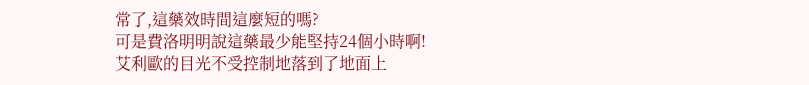常了,這藥效時間這麼短的嗎?
可是費洛明明說這藥最少能堅持24個小時啊!
艾利歐的目光不受控制地落到了地面上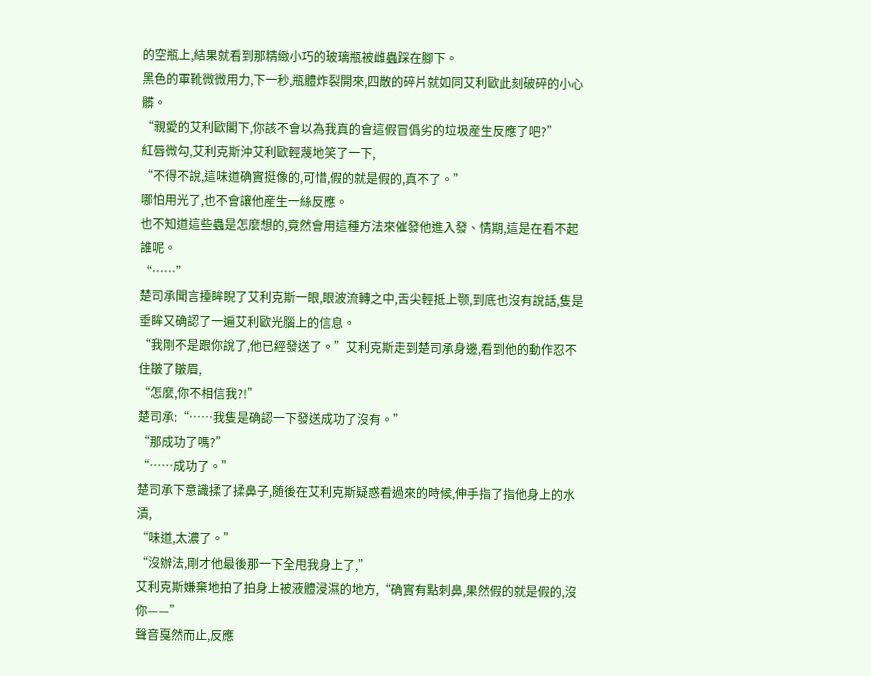的空瓶上,結果就看到那精緻小巧的玻璃瓶被雌蟲踩在腳下。
黑色的軍靴微微用力,下一秒,瓶體炸裂開來,四散的碎片就如同艾利歐此刻破碎的小心髒。
“親愛的艾利歐閣下,你該不會以為我真的會這假冒僞劣的垃圾産生反應了吧?”
紅唇微勾,艾利克斯沖艾利歐輕蔑地笑了一下,
“不得不說,這味道确實挺像的,可惜,假的就是假的,真不了。”
哪怕用光了,也不會讓他産生一絲反應。
也不知道這些蟲是怎麼想的,竟然會用這種方法來催發他進入發、情期,這是在看不起誰呢。
“……”
楚司承聞言擡眸睨了艾利克斯一眼,眼波流轉之中,舌尖輕抵上颚,到底也沒有說話,隻是垂眸又确認了一遍艾利歐光腦上的信息。
“我剛不是跟你說了,他已經發送了。”艾利克斯走到楚司承身邊,看到他的動作忍不住皺了皺眉,
“怎麼,你不相信我?!”
楚司承:“……我隻是确認一下發送成功了沒有。”
“那成功了嗎?”
“……成功了。”
楚司承下意識揉了揉鼻子,随後在艾利克斯疑惑看過來的時候,伸手指了指他身上的水漬,
“味道,太濃了。”
“沒辦法,剛才他最後那一下全甩我身上了,”
艾利克斯嫌棄地拍了拍身上被液體浸濕的地方,“确實有點刺鼻,果然假的就是假的,沒你——”
聲音戛然而止,反應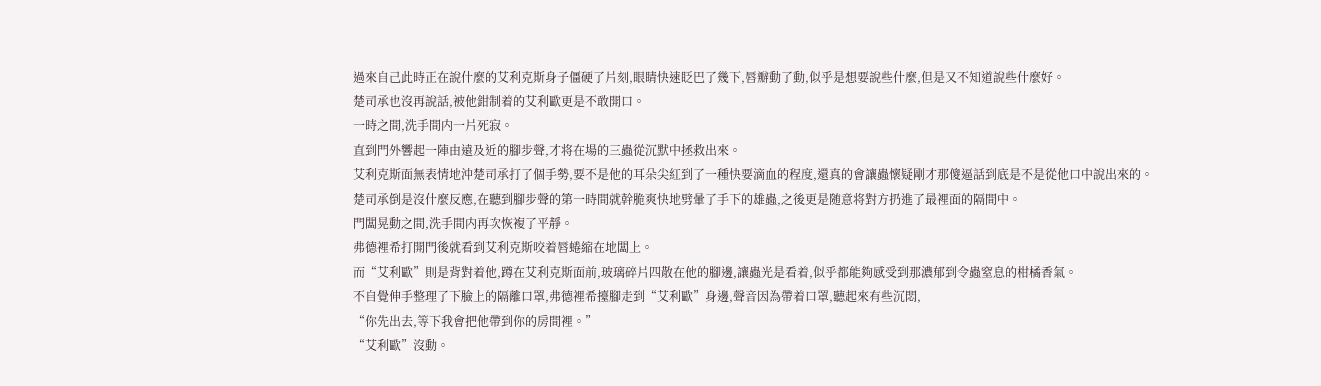過來自己此時正在說什麼的艾利克斯身子僵硬了片刻,眼睛快速眨巴了幾下,唇瓣動了動,似乎是想要說些什麼,但是又不知道說些什麼好。
楚司承也沒再說話,被他鉗制着的艾利歐更是不敢開口。
一時之間,洗手間内一片死寂。
直到門外響起一陣由遠及近的腳步聲,才将在場的三蟲從沉默中拯救出來。
艾利克斯面無表情地沖楚司承打了個手勢,要不是他的耳朵尖紅到了一種快要滴血的程度,還真的會讓蟲懷疑剛才那傻逼話到底是不是從他口中說出來的。
楚司承倒是沒什麼反應,在聽到腳步聲的第一時間就幹脆爽快地劈暈了手下的雄蟲,之後更是随意将對方扔進了最裡面的隔間中。
門闆晃動之間,洗手間内再次恢複了平靜。
弗德裡希打開門後就看到艾利克斯咬着唇蜷縮在地闆上。
而“艾利歐”則是背對着他,蹲在艾利克斯面前,玻璃碎片四散在他的腳邊,讓蟲光是看着,似乎都能夠感受到那濃郁到令蟲窒息的柑橘香氣。
不自覺伸手整理了下臉上的隔離口罩,弗德裡希擡腳走到“艾利歐”身邊,聲音因為帶着口罩,聽起來有些沉悶,
“你先出去,等下我會把他帶到你的房間裡。”
“艾利歐”沒動。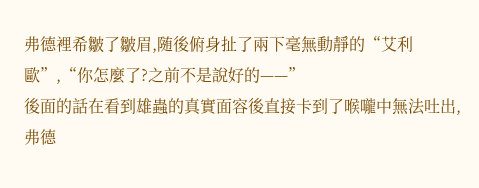弗德裡希皺了皺眉,随後俯身扯了兩下毫無動靜的“艾利歐”,“你怎麼了?之前不是說好的——”
後面的話在看到雄蟲的真實面容後直接卡到了喉嚨中無法吐出,弗德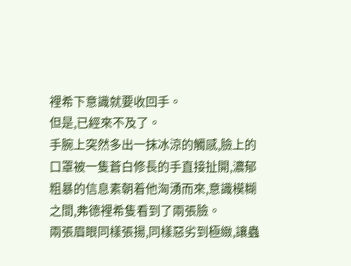裡希下意識就要收回手。
但是,已經來不及了。
手腕上突然多出一抹冰涼的觸感,臉上的口罩被一隻蒼白修長的手直接扯開,濃郁粗暴的信息素朝着他洶湧而來,意識模糊之間,弗德裡希隻看到了兩張臉。
兩張眉眼同樣張揚,同樣惡劣到極緻,讓蟲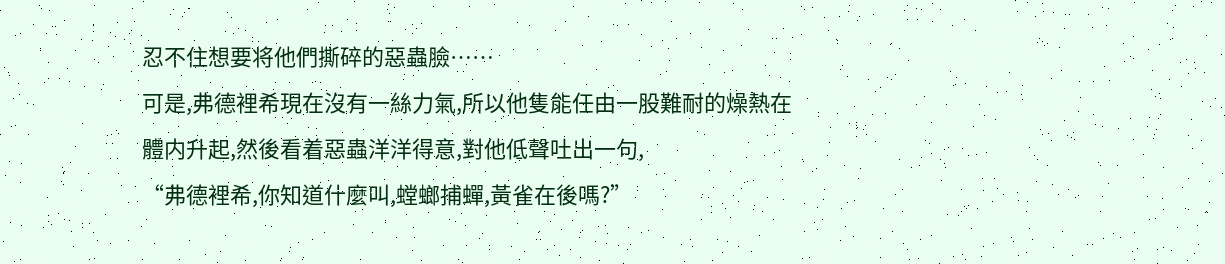忍不住想要将他們撕碎的惡蟲臉……
可是,弗德裡希現在沒有一絲力氣,所以他隻能任由一股難耐的燥熱在體内升起,然後看着惡蟲洋洋得意,對他低聲吐出一句,
“弗德裡希,你知道什麼叫,螳螂捕蟬,黃雀在後嗎?”